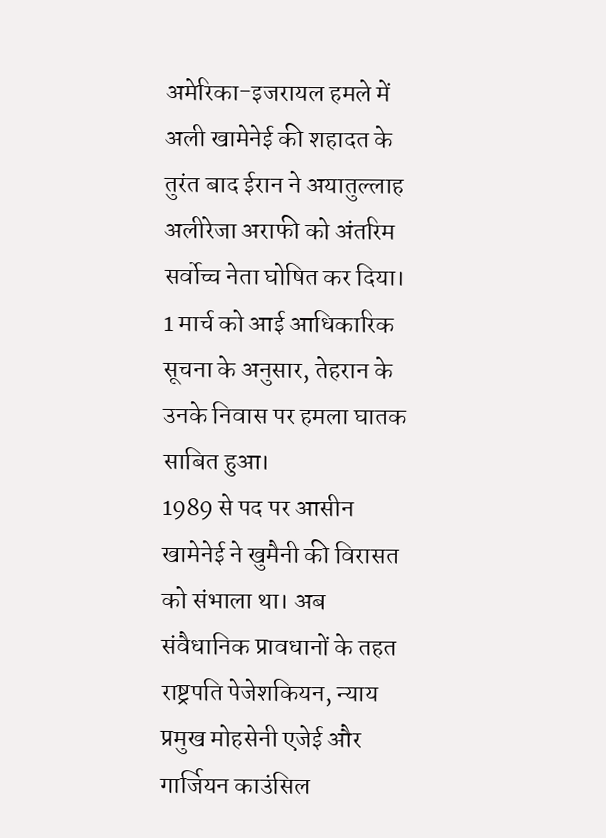अमेरिका-इजरायल हमले में अली खामेनेई की शहादत के तुरंत बाद ईरान ने अयातुल्लाह अलीरेजा अराफी को अंतरिम सर्वोच्च नेता घोषित कर दिया। 1 मार्च को आई आधिकारिक सूचना के अनुसार, तेहरान के उनके निवास पर हमला घातक साबित हुआ।
1989 से पद पर आसीन खामेनेई ने खुमैनी की विरासत को संभाला था। अब संवैधानिक प्रावधानों के तहत राष्ट्रपति पेजेशकियन, न्याय प्रमुख मोहसेनी एजेई और गार्जियन काउंसिल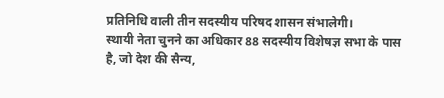प्रतिनिधि वाली तीन सदस्यीय परिषद शासन संभालेगी।
स्थायी नेता चुनने का अधिकार 88 सदस्यीय विशेषज्ञ सभा के पास है, जो देश की सैन्य,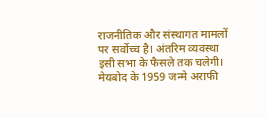राजनीतिक और संस्थागत मामलों पर सर्वोच्च है। अंतरिम व्यवस्था इसी सभा के फैसले तक चलेगी।
मेयबोद के 1959 जन्मे अराफी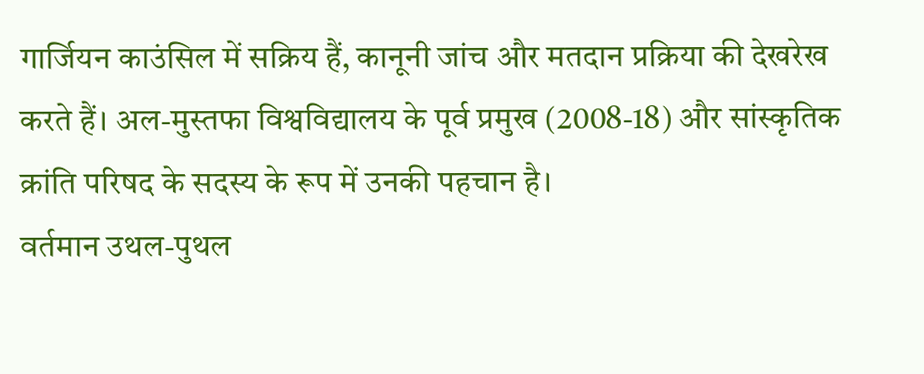गार्जियन काउंसिल में सक्रिय हैं, कानूनी जांच और मतदान प्रक्रिया की देखरेख करते हैं। अल-मुस्तफा विश्वविद्यालय के पूर्व प्रमुख (2008-18) और सांस्कृतिक क्रांति परिषद के सदस्य के रूप में उनकी पहचान है।
वर्तमान उथल-पुथल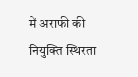में अराफी की नियुक्ति स्थिरता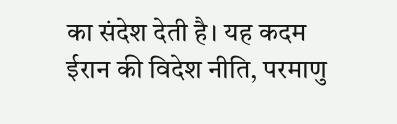का संदेश देती है। यह कदम ईरान की विदेश नीति, परमाणु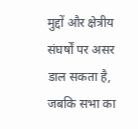मुद्दों और क्षेत्रीय संघर्षों पर असर डाल सकता है, जबकि सभा का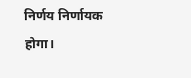निर्णय निर्णायक होगा।